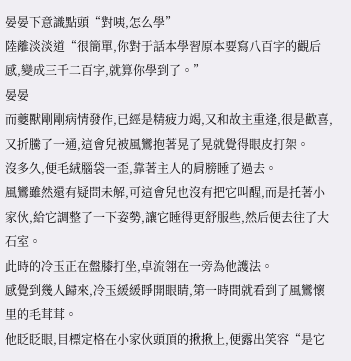晏晏下意識點頭“對咦,怎么學”
陸離淡淡道“很簡單,你對于話本學習原本要寫八百字的觀后感,變成三千二百字,就算你學到了。”
晏晏
而夔獸剛剛病情發作,已經是精疲力竭,又和故主重逢,很是歡喜,又折騰了一通,這會兒被風鸞抱著晃了晃就覺得眼皮打架。
沒多久,便毛絨腦袋一歪,靠著主人的肩膀睡了過去。
風鸞雖然還有疑問未解,可這會兒也沒有把它叫醒,而是托著小家伙,給它調整了一下姿勢,讓它睡得更舒服些,然后便去往了大石室。
此時的冷玉正在盤膝打坐,卓流翎在一旁為他護法。
感覺到幾人歸來,冷玉緩緩睜開眼睛,第一時間就看到了風鸞懷里的毛茸茸。
他眨眨眼,目標定格在小家伙頭頂的揪揪上,便露出笑容“是它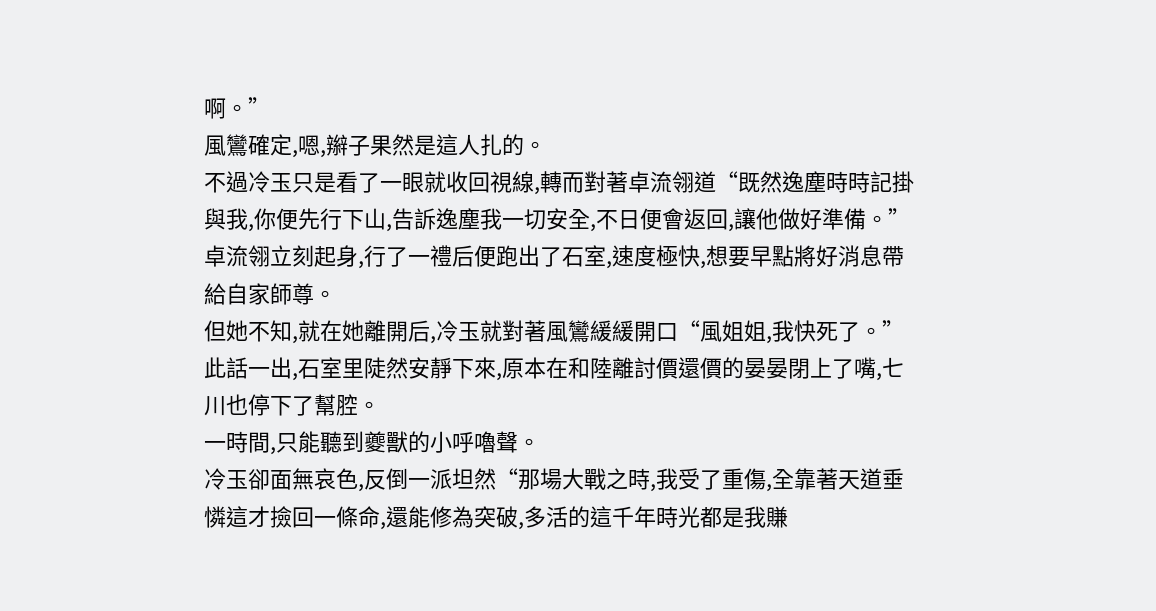啊。”
風鸞確定,嗯,辮子果然是這人扎的。
不過冷玉只是看了一眼就收回視線,轉而對著卓流翎道“既然逸塵時時記掛與我,你便先行下山,告訴逸塵我一切安全,不日便會返回,讓他做好準備。”
卓流翎立刻起身,行了一禮后便跑出了石室,速度極快,想要早點將好消息帶給自家師尊。
但她不知,就在她離開后,冷玉就對著風鸞緩緩開口“風姐姐,我快死了。”
此話一出,石室里陡然安靜下來,原本在和陸離討價還價的晏晏閉上了嘴,七川也停下了幫腔。
一時間,只能聽到夔獸的小呼嚕聲。
冷玉卻面無哀色,反倒一派坦然“那場大戰之時,我受了重傷,全靠著天道垂憐這才撿回一條命,還能修為突破,多活的這千年時光都是我賺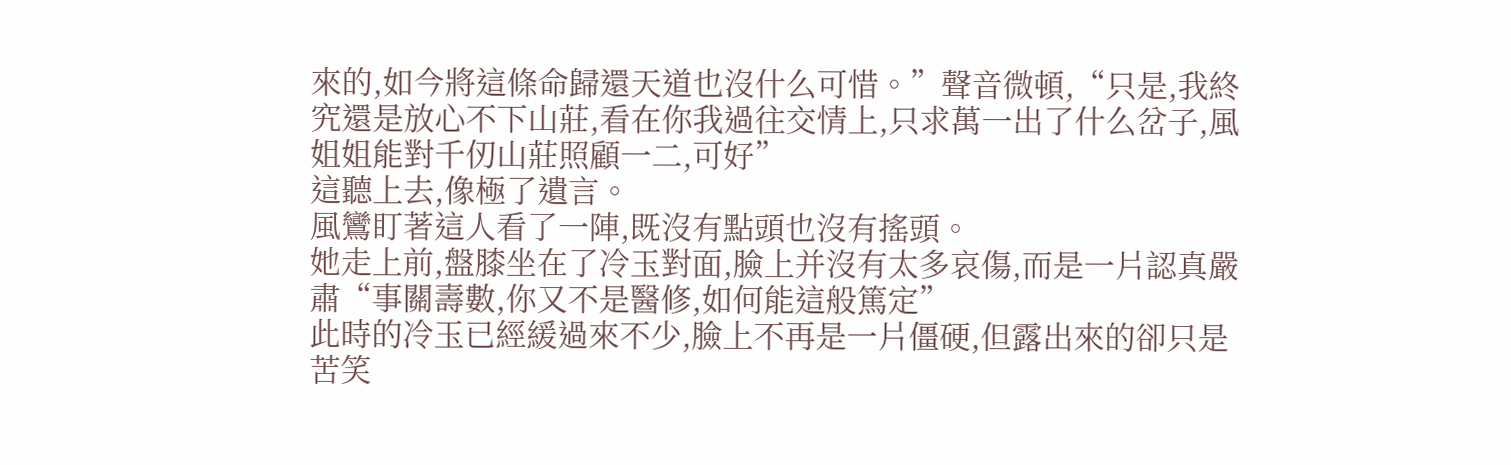來的,如今將這條命歸還天道也沒什么可惜。”聲音微頓,“只是,我終究還是放心不下山莊,看在你我過往交情上,只求萬一出了什么岔子,風姐姐能對千仞山莊照顧一二,可好”
這聽上去,像極了遺言。
風鸞盯著這人看了一陣,既沒有點頭也沒有搖頭。
她走上前,盤膝坐在了冷玉對面,臉上并沒有太多哀傷,而是一片認真嚴肅“事關壽數,你又不是醫修,如何能這般篤定”
此時的冷玉已經緩過來不少,臉上不再是一片僵硬,但露出來的卻只是苦笑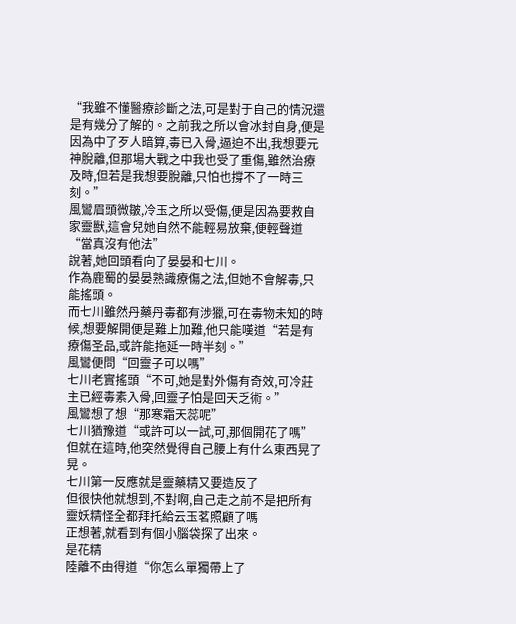“我雖不懂醫療診斷之法,可是對于自己的情況還是有幾分了解的。之前我之所以會冰封自身,便是因為中了歹人暗算,毒已入骨,逼迫不出,我想要元神脫離,但那場大戰之中我也受了重傷,雖然治療及時,但若是我想要脫離,只怕也撐不了一時三刻。”
風鸞眉頭微皺,冷玉之所以受傷,便是因為要救自家靈獸,這會兒她自然不能輕易放棄,便輕聲道“當真沒有他法”
說著,她回頭看向了晏晏和七川。
作為鹿蜀的晏晏熟識療傷之法,但她不會解毒,只能搖頭。
而七川雖然丹藥丹毒都有涉獵,可在毒物未知的時候,想要解開便是難上加難,他只能嘆道“若是有療傷圣品,或許能拖延一時半刻。”
風鸞便問“回靈子可以嗎”
七川老實搖頭“不可,她是對外傷有奇效,可冷莊主已經毒素入骨,回靈子怕是回天乏術。”
風鸞想了想“那寒霜天蕊呢”
七川猶豫道“或許可以一試,可,那個開花了嗎”
但就在這時,他突然覺得自己腰上有什么東西晃了晃。
七川第一反應就是靈藥精又要造反了
但很快他就想到,不對啊,自己走之前不是把所有靈妖精怪全都拜托給云玉茗照顧了嗎
正想著,就看到有個小腦袋探了出來。
是花精
陸離不由得道“你怎么單獨帶上了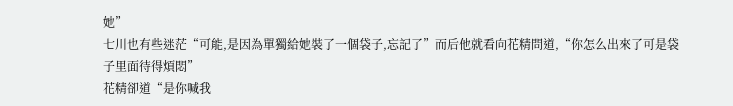她”
七川也有些迷茫“可能,是因為單獨給她裝了一個袋子,忘記了”而后他就看向花精問道,“你怎么出來了可是袋子里面待得煩悶”
花精卻道“是你喊我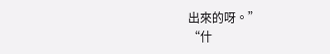出來的呀。”
“什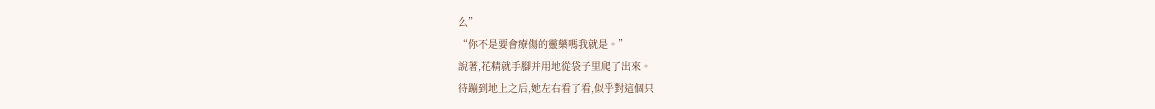么”
“你不是要會療傷的靈藥嗎我就是。”
說著,花精就手腳并用地從袋子里爬了出來。
待蹦到地上之后,她左右看了看,似乎對這個只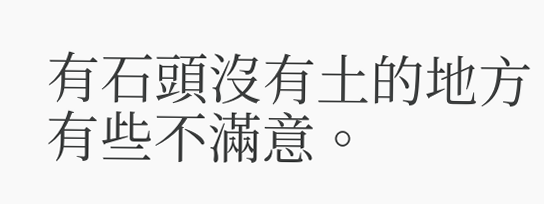有石頭沒有土的地方有些不滿意。